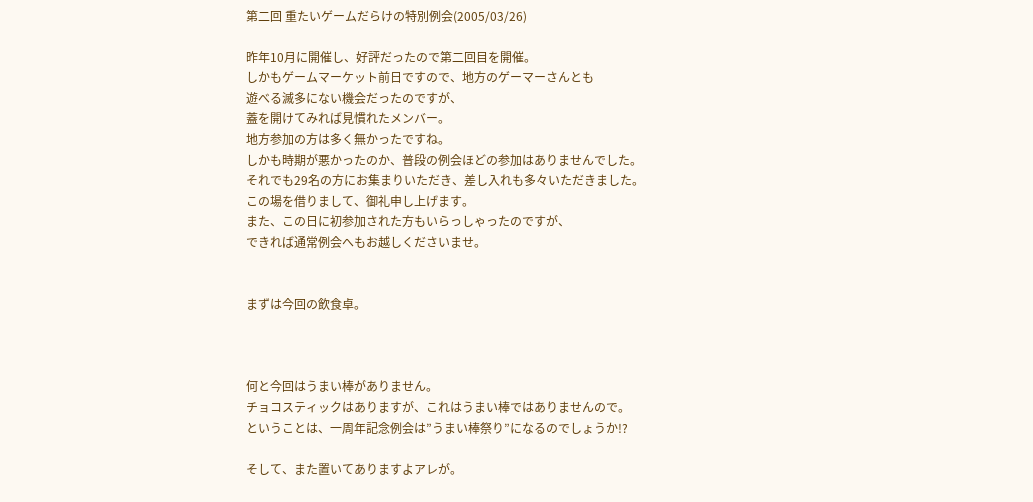第二回 重たいゲームだらけの特別例会(2005/03/26)

昨年10月に開催し、好評だったので第二回目を開催。
しかもゲームマーケット前日ですので、地方のゲーマーさんとも
遊べる滅多にない機会だったのですが、
蓋を開けてみれば見慣れたメンバー。
地方参加の方は多く無かったですね。
しかも時期が悪かったのか、普段の例会ほどの参加はありませんでした。
それでも29名の方にお集まりいただき、差し入れも多々いただきました。
この場を借りまして、御礼申し上げます。
また、この日に初参加された方もいらっしゃったのですが、
できれば通常例会へもお越しくださいませ。


まずは今回の飲食卓。



何と今回はうまい棒がありません。
チョコスティックはありますが、これはうまい棒ではありませんので。
ということは、一周年記念例会は”うまい棒祭り”になるのでしょうか!?

そして、また置いてありますよアレが。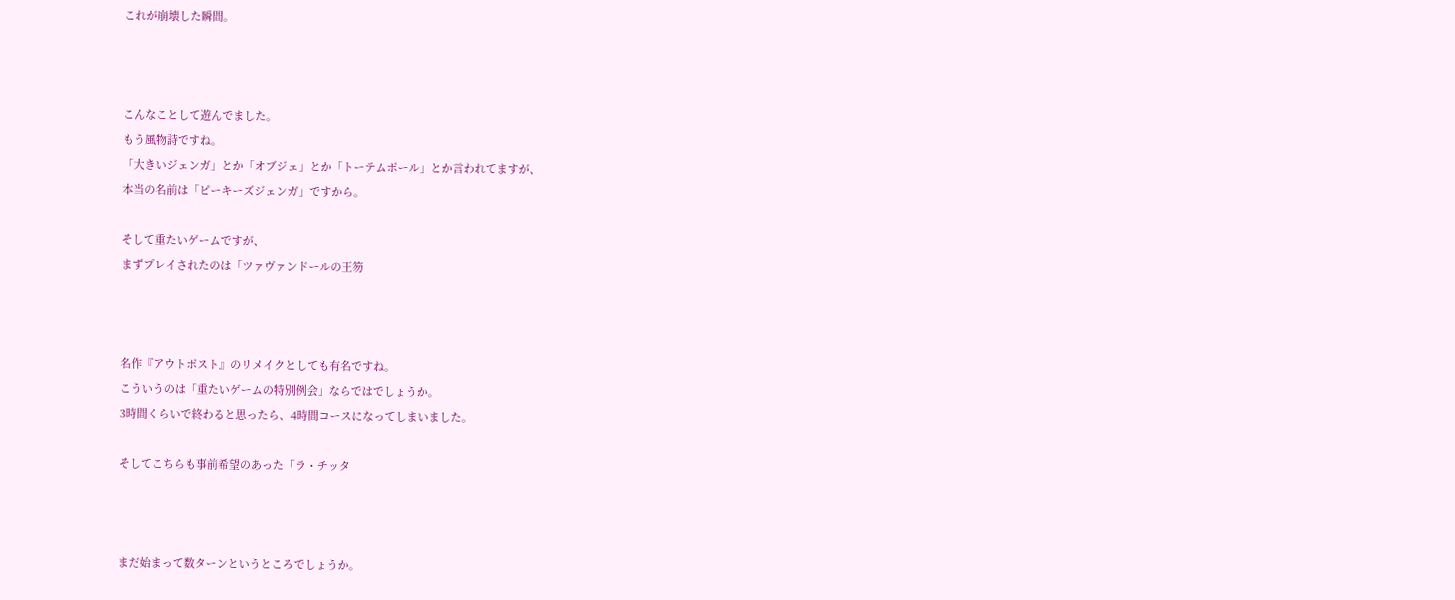これが崩壊した瞬間。



こんなことして遊んでました。
もう風物詩ですね。
「大きいジェンガ」とか「オブジェ」とか「トーテムポール」とか言われてますが、
本当の名前は「ピーキーズジェンガ」ですから。

そして重たいゲームですが、
まずプレイされたのは「ツァヴァンドールの王笏



名作『アウトポスト』のリメイクとしても有名ですね。
こういうのは「重たいゲームの特別例会」ならではでしょうか。
3時間くらいで終わると思ったら、4時間コースになってしまいました。

そしてこちらも事前希望のあった「ラ・チッタ



まだ始まって数ターンというところでしょうか。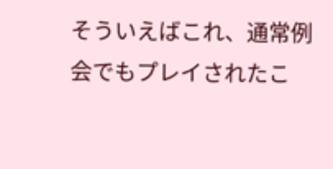そういえばこれ、通常例会でもプレイされたこ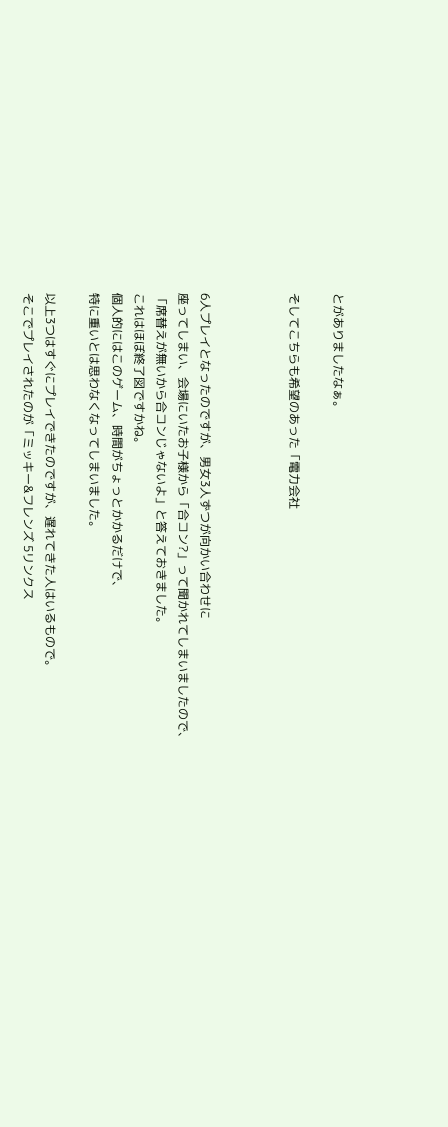とがありましたなぁ。

そしてこちらも希望のあった「電力会社



6人プレイとなったのですが、男女3人ずつが向かい合わせに
座ってしまい、会場にいたお子様から「合コン?」って聞かれてしまいましたので、
「席替えが無いから合コンじゃないよ」と答えておきました。
これはほぼ終了図ですかね。
個人的にはこのゲーム、時間がちょっとかかるだけで、
特に重いとは思わなくなってしまいました。

以上3つはすぐにプレイできたのですが、遅れてきた人はいるもので。
そこでプレイされたのが「ミッキー&フレンズ 5リンクス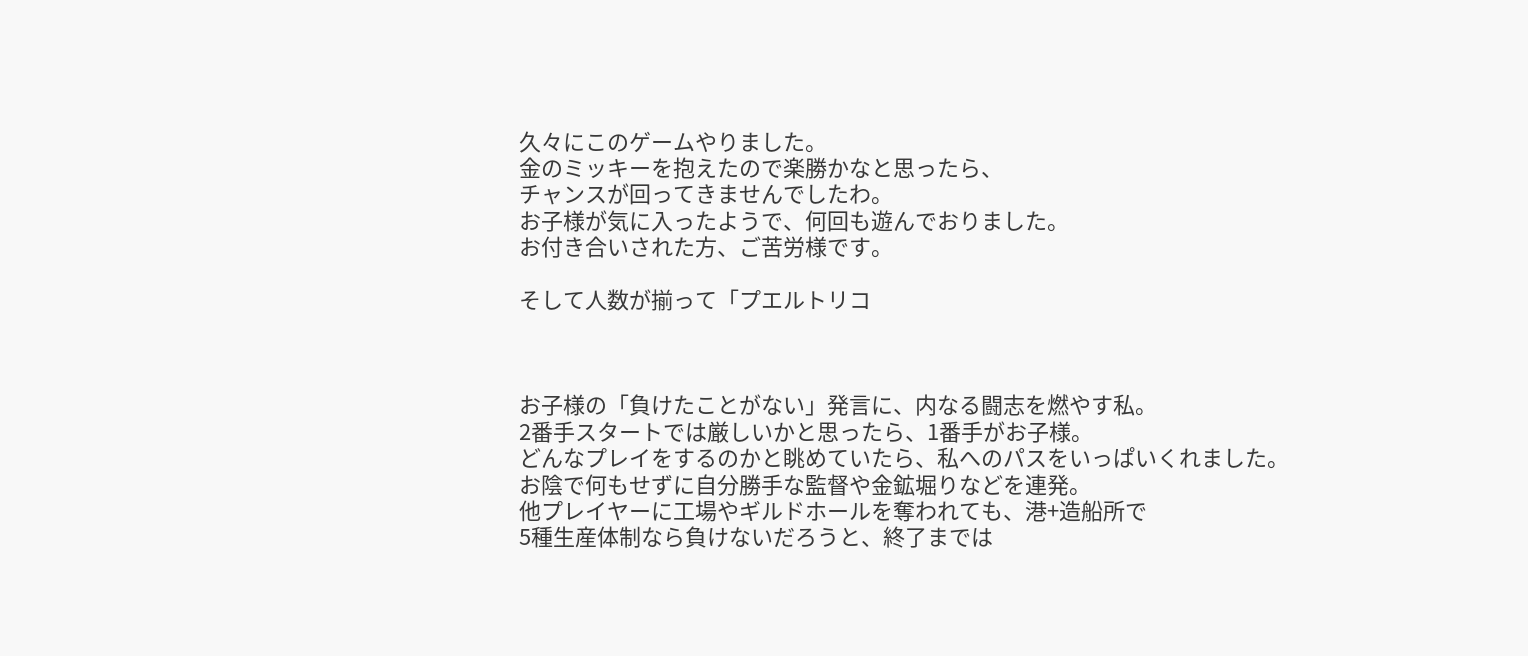久々にこのゲームやりました。
金のミッキーを抱えたので楽勝かなと思ったら、
チャンスが回ってきませんでしたわ。
お子様が気に入ったようで、何回も遊んでおりました。
お付き合いされた方、ご苦労様です。

そして人数が揃って「プエルトリコ



お子様の「負けたことがない」発言に、内なる闘志を燃やす私。
2番手スタートでは厳しいかと思ったら、1番手がお子様。
どんなプレイをするのかと眺めていたら、私へのパスをいっぱいくれました。
お陰で何もせずに自分勝手な監督や金鉱堀りなどを連発。
他プレイヤーに工場やギルドホールを奪われても、港+造船所で
5種生産体制なら負けないだろうと、終了までは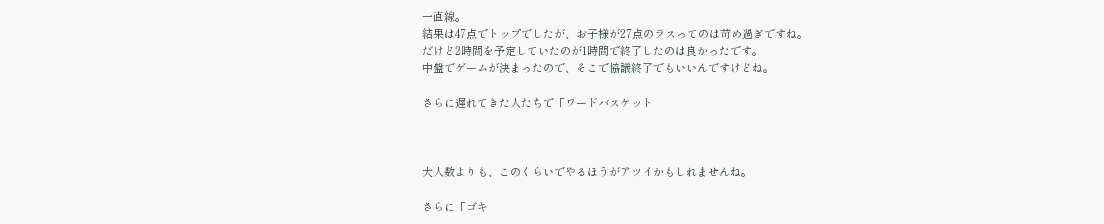一直線。
結果は47点でトップでしたが、お子様が27点のラスってのは苛め過ぎですね。
だけど2時間を予定していたのが1時間で終了したのは良かったです。
中盤でゲームが決まったので、そこで協議終了でもいいんですけどね。

さらに遅れてきた人たちで「ワードバスケット



大人数よりも、このくらいでやるほうがアツイかもしれませんね。

さらに「ゴキ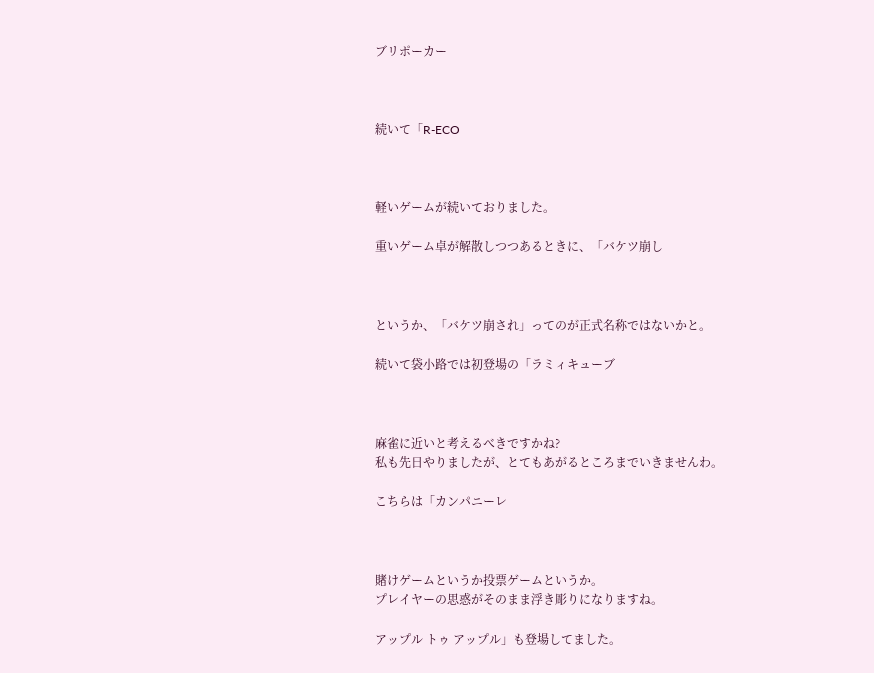ブリポーカー



続いて「R-ECO



軽いゲームが続いておりました。

重いゲーム卓が解散しつつあるときに、「バケツ崩し



というか、「バケツ崩され」ってのが正式名称ではないかと。

続いて袋小路では初登場の「ラミィキューブ



麻雀に近いと考えるべきですかね?
私も先日やりましたが、とてもあがるところまでいきませんわ。

こちらは「カンパニーレ



賭けゲームというか投票ゲームというか。
プレイヤーの思惑がそのまま浮き彫りになりますね。

アップル トゥ アップル」も登場してました。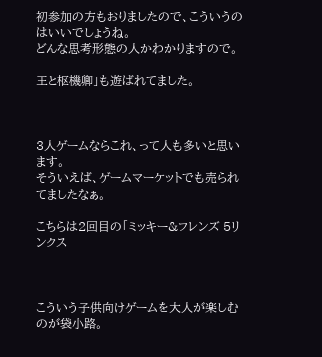初参加の方もおりましたので、こういうのはいいでしょうね。
どんな思考形態の人かわかりますので。

王と枢機卿」も遊ばれてました。



3人ゲームならこれ、って人も多いと思います。
そういえば、ゲームマーケットでも売られてましたなぁ。

こちらは2回目の「ミッキー&フレンズ 5リンクス



こういう子供向けゲームを大人が楽しむのが袋小路。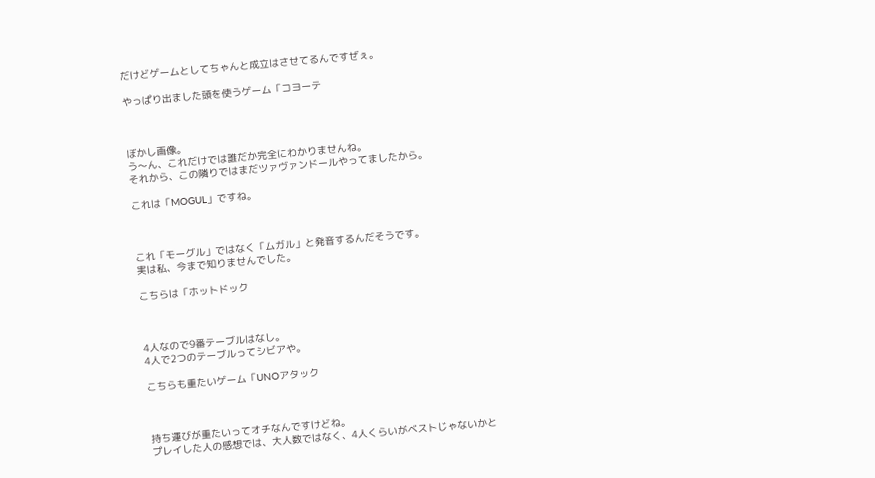だけどゲームとしてちゃんと成立はさせてるんですぜぇ。

やっぱり出ました頭を使うゲーム「コヨーテ



ぼかし画像。
う〜ん、これだけでは誰だか完全にわかりませんね。
それから、この隣りではまだツァヴァンドールやってましたから。

これは「MOGUL」ですね。



これ「モーグル」ではなく「ムガル」と発音するんだそうです。
実は私、今まで知りませんでした。

こちらは「ホットドック



4人なので9番テーブルはなし。
4人で2つのテーブルってシビアや。

こちらも重たいゲーム「UNOアタック



持ち運びが重たいってオチなんですけどね。
プレイした人の感想では、大人数ではなく、4人くらいがベストじゃないかと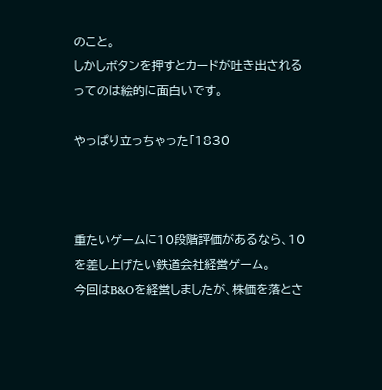のこと。
しかしボタンを押すとカードが吐き出されるってのは絵的に面白いです。

やっぱり立っちゃった「1830



重たいゲームに10段階評価があるなら、10を差し上げたい鉄道会社経営ゲーム。
今回はB&Oを経営しましたが、株価を落とさ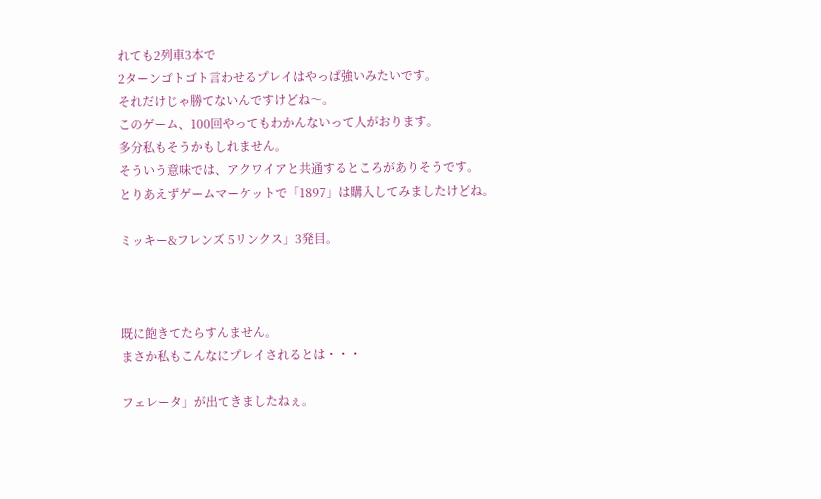れても2列車3本で
2ターンゴトゴト言わせるプレイはやっぱ強いみたいです。
それだけじゃ勝てないんですけどね〜。
このゲーム、100回やってもわかんないって人がおります。
多分私もそうかもしれません。
そういう意味では、アクワイアと共通するところがありそうです。
とりあえずゲームマーケットで「1897」は購入してみましたけどね。

ミッキー&フレンズ 5リンクス」3発目。



既に飽きてたらすんません。
まさか私もこんなにプレイされるとは・・・

フェレータ」が出てきましたねぇ。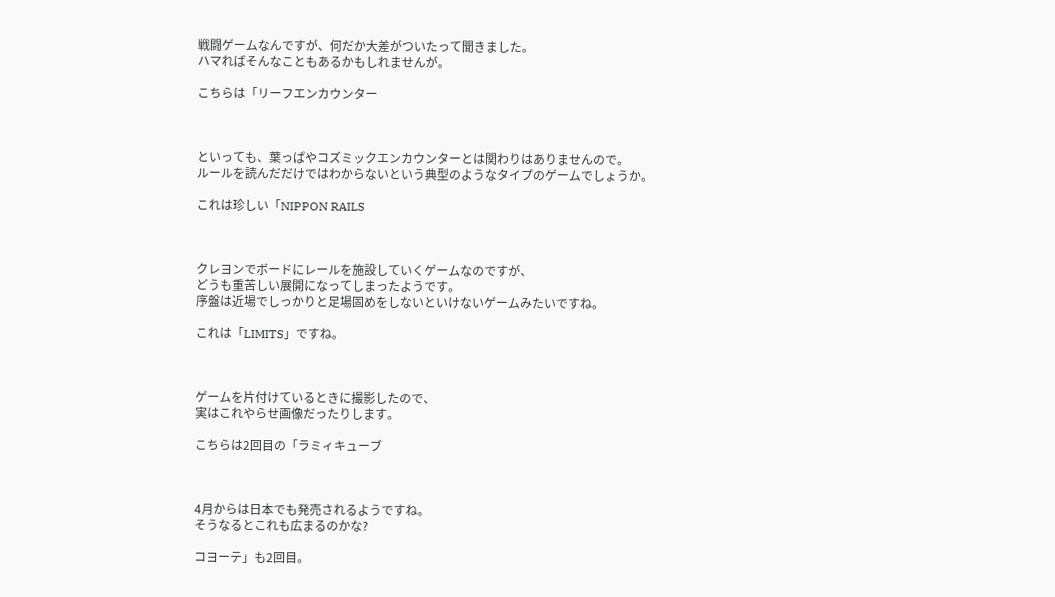戦闘ゲームなんですが、何だか大差がついたって聞きました。
ハマればそんなこともあるかもしれませんが。

こちらは「リーフエンカウンター



といっても、葉っぱやコズミックエンカウンターとは関わりはありませんので。
ルールを読んだだけではわからないという典型のようなタイプのゲームでしょうか。

これは珍しい「NIPPON RAILS



クレヨンでボードにレールを施設していくゲームなのですが、
どうも重苦しい展開になってしまったようです。
序盤は近場でしっかりと足場固めをしないといけないゲームみたいですね。

これは「LIMITS」ですね。



ゲームを片付けているときに撮影したので、
実はこれやらせ画像だったりします。

こちらは2回目の「ラミィキューブ



4月からは日本でも発売されるようですね。
そうなるとこれも広まるのかな?

コヨーテ」も2回目。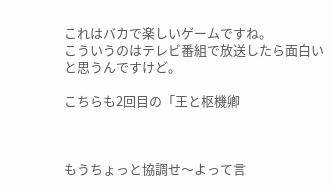これはバカで楽しいゲームですね。
こういうのはテレビ番組で放送したら面白いと思うんですけど。

こちらも2回目の「王と枢機卿



もうちょっと協調せ〜よって言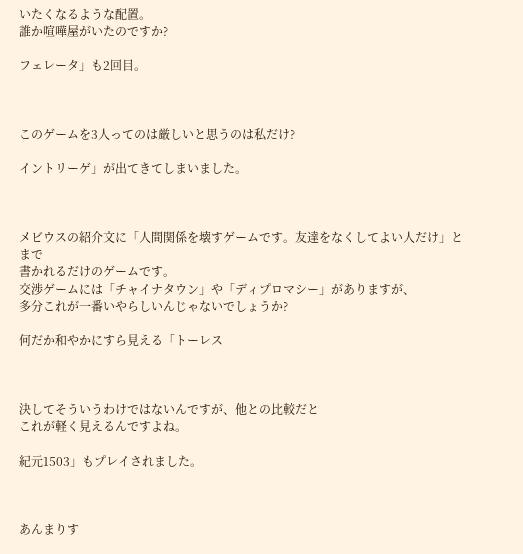いたくなるような配置。
誰か喧嘩屋がいたのですか?

フェレータ」も2回目。



このゲームを3人ってのは厳しいと思うのは私だけ?

イントリーゲ」が出てきてしまいました。



メビウスの紹介文に「人間関係を壊すゲームです。友達をなくしてよい人だけ」とまで
書かれるだけのゲームです。
交渉ゲームには「チャイナタウン」や「ディプロマシー」がありますが、
多分これが一番いやらしいんじゃないでしょうか?

何だか和やかにすら見える「トーレス



決してそういうわけではないんですが、他との比較だと
これが軽く見えるんですよね。

紀元1503」もプレイされました。



あんまりす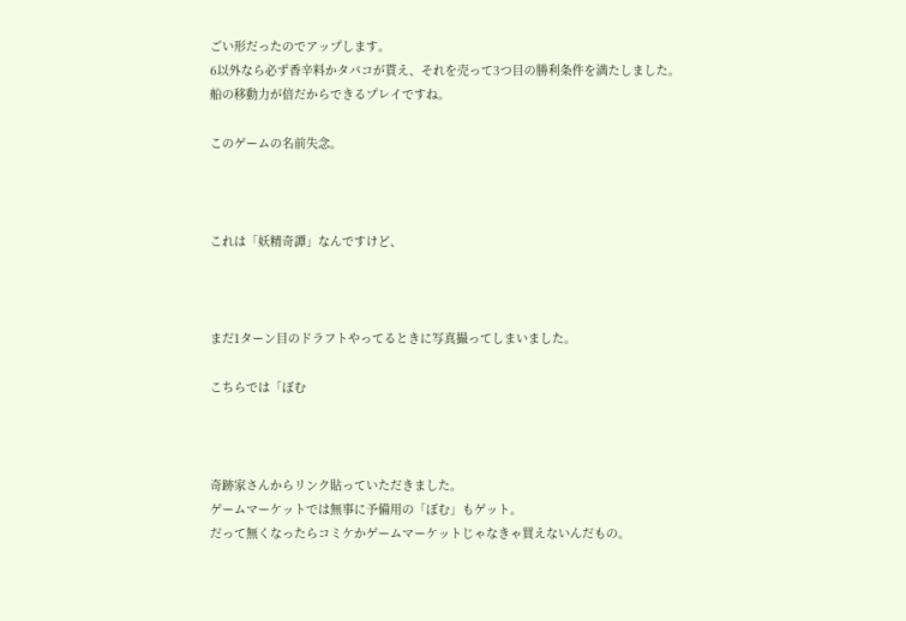ごい形だったのでアップします。
6以外なら必ず香辛料かタバコが貰え、それを売って3つ目の勝利条件を満たしました。
船の移動力が倍だからできるプレイですね。

このゲームの名前失念。



これは「妖精奇譚」なんですけど、



まだ1ターン目のドラフトやってるときに写真撮ってしまいました。

こちらでは「ぼむ



奇跡家さんからリンク貼っていただきました。
ゲームマーケットでは無事に予備用の「ぼむ」もゲット。
だって無くなったらコミケかゲームマーケットじゃなきゃ買えないんだもの。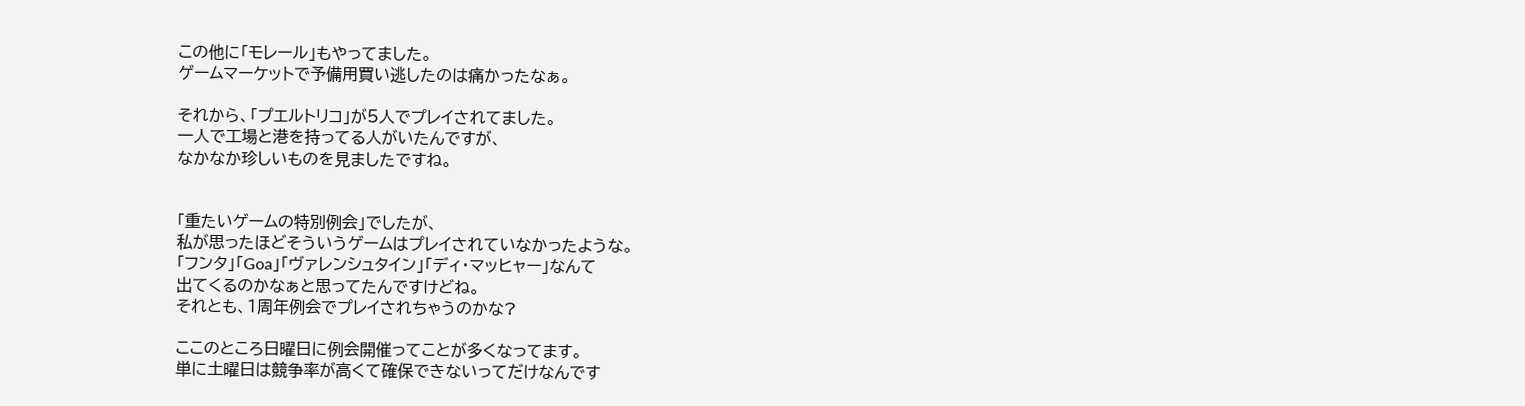この他に「モレール」もやってました。
ゲームマーケットで予備用買い逃したのは痛かったなぁ。

それから、「プエルトリコ」が5人でプレイされてました。
一人で工場と港を持ってる人がいたんですが、
なかなか珍しいものを見ましたですね。


「重たいゲームの特別例会」でしたが、
私が思ったほどそういうゲームはプレイされていなかったような。
「フンタ」「Goa」「ヴァレンシュタイン」「ディ・マッヒャー」なんて
出てくるのかなぁと思ってたんですけどね。
それとも、1周年例会でプレイされちゃうのかな?

ここのところ日曜日に例会開催ってことが多くなってます。
単に土曜日は競争率が高くて確保できないってだけなんです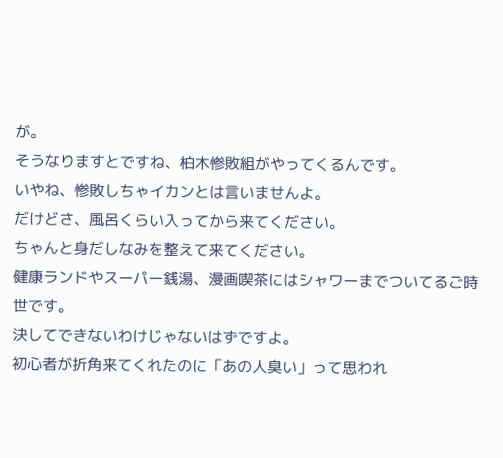が。
そうなりますとですね、柏木惨敗組がやってくるんです。
いやね、惨敗しちゃイカンとは言いませんよ。
だけどさ、風呂くらい入ってから来てください。
ちゃんと身だしなみを整えて来てください。
健康ランドやスーパー銭湯、漫画喫茶にはシャワーまでついてるご時世です。
決してできないわけじゃないはずですよ。
初心者が折角来てくれたのに「あの人臭い」って思われ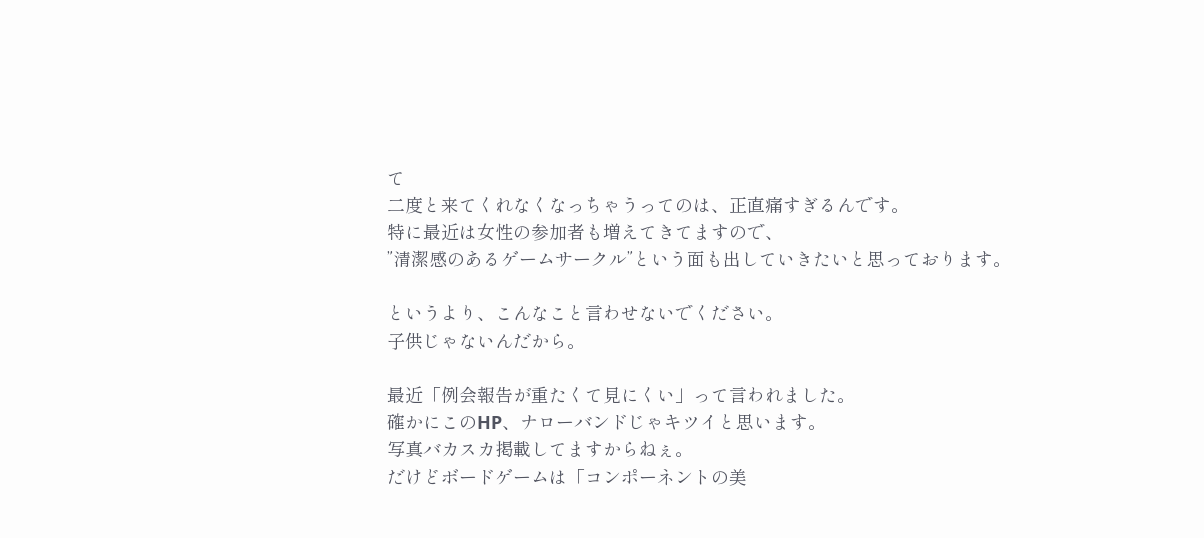て
二度と来てくれなくなっちゃうってのは、正直痛すぎるんです。
特に最近は女性の参加者も増えてきてますので、
”清潔感のあるゲームサークル”という面も出していきたいと思っております。

というより、こんなこと言わせないでください。
子供じゃないんだから。

最近「例会報告が重たくて見にくい」って言われました。
確かにこのHP、ナローバンドじゃキツイと思います。
写真バカスカ掲載してますからねぇ。
だけどボードゲームは「コンポーネントの美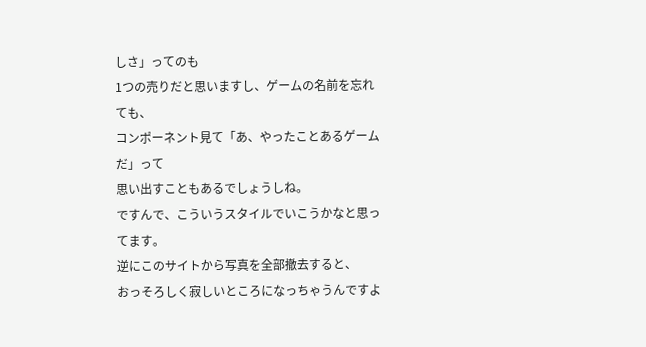しさ」ってのも
1つの売りだと思いますし、ゲームの名前を忘れても、
コンポーネント見て「あ、やったことあるゲームだ」って
思い出すこともあるでしょうしね。
ですんで、こういうスタイルでいこうかなと思ってます。
逆にこのサイトから写真を全部撤去すると、
おっそろしく寂しいところになっちゃうんですよ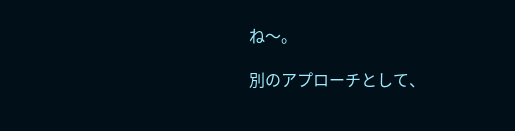ね〜。

別のアプローチとして、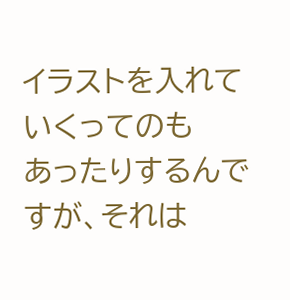イラストを入れていくってのも
あったりするんですが、それは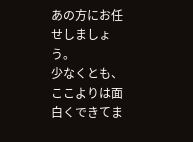あの方にお任せしましょう。
少なくとも、ここよりは面白くできてま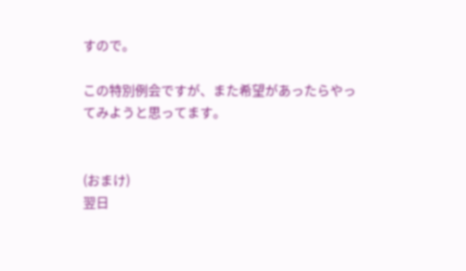すので。

この特別例会ですが、また希望があったらやってみようと思ってます。


(おまけ)
翌日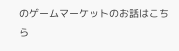のゲームマーケットのお話はこちら